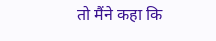तो मैंने कहा कि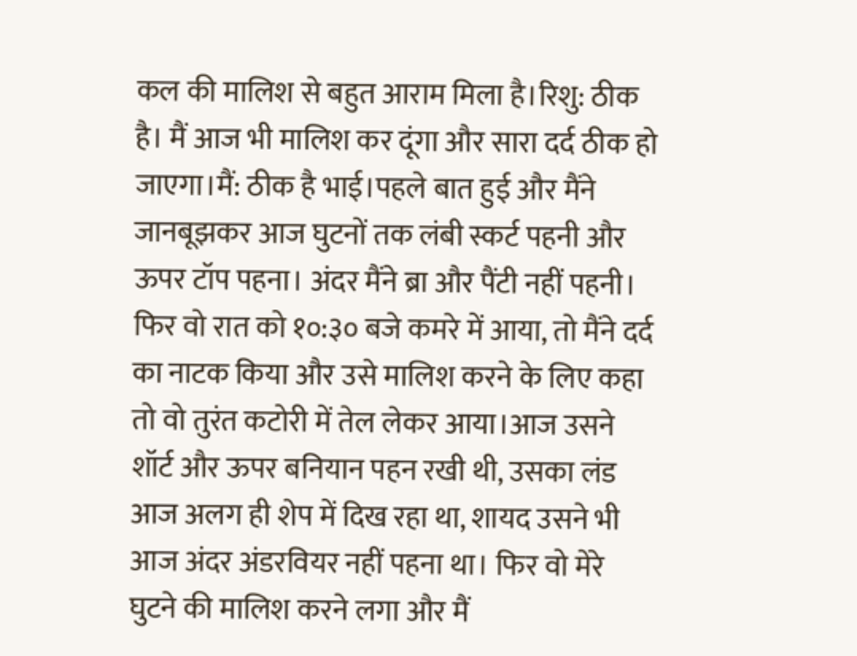कल की मालिश से बहुत आराम मिला है।रिशु: ठीक है। मैं आज भी मालिश कर दूंगा और सारा दर्द ठीक हो जाएगा।मैं: ठीक है भाई।पहले बात हुई और मैंने जानबूझकर आज घुटनों तक लंबी स्कर्ट पहनी और ऊपर टॉप पहना। अंदर मैंने ब्रा और पैंटी नहीं पहनी। फिर वो रात को १०:३० बजे कमरे में आया, तो मैंने दर्द का नाटक किया और उसे मालिश करने के लिए कहा तो वो तुरंत कटोरी में तेल लेकर आया।आज उसने शॉर्ट और ऊपर बनियान पहन रखी थी, उसका लंड आज अलग ही शेप में दिख रहा था, शायद उसने भी आज अंदर अंडरवियर नहीं पहना था। फिर वो मेरे घुटने की मालिश करने लगा और मैं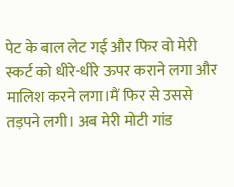पेट के बाल लेट गई और फिर वो मेरी स्कर्ट को धीरे-धीरे ऊपर कराने लगा और मालिश करने लगा।मैं फिर से उससे तड़पने लगी। अब मेरी मोटी गांड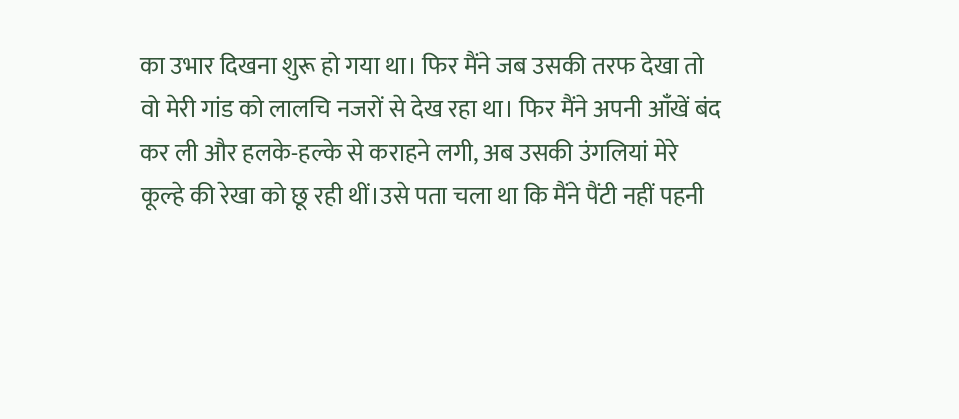का उभार दिखना शुरू हो गया था। फिर मैंने जब उसकी तरफ देखा तो वो मेरी गांड को लालचि नजरों से देख रहा था। फिर मैंने अपनी आँखें बंद कर ली और हलके-हल्के से कराहने लगी, अब उसकी उंगलियां मेरे कूल्हे की रेखा को छू रही थीं।उसे पता चला था कि मैंने पैंटी नहीं पहनी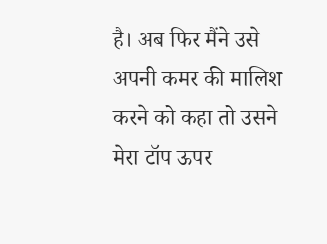है। अब फिर मैंने उसे अपनी कमर की मालिश करने को कहा तो उसने मेरा टॉप ऊपर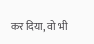कर दिया, वो भी